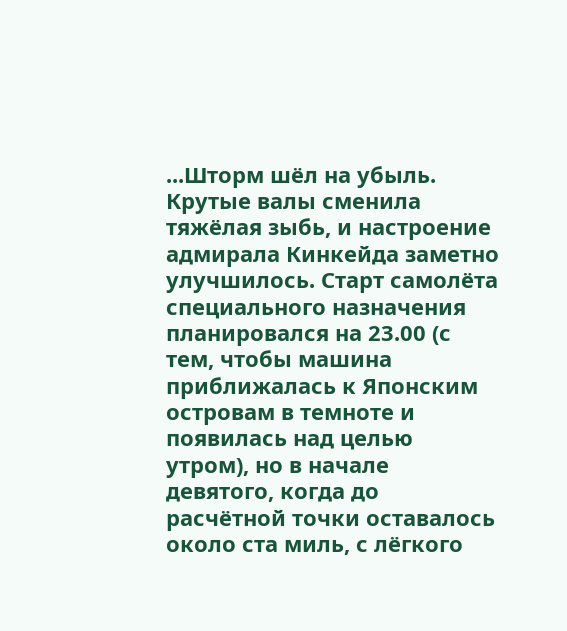...Шторм шёл на убыль. Крутые валы сменила тяжёлая зыбь, и настроение адмирала Кинкейда заметно улучшилось. Старт самолёта специального назначения планировался на 23.00 (с тем, чтобы машина приближалась к Японским островам в темноте и появилась над целью утром), но в начале девятого, когда до расчётной точки оставалось около ста миль, с лёгкого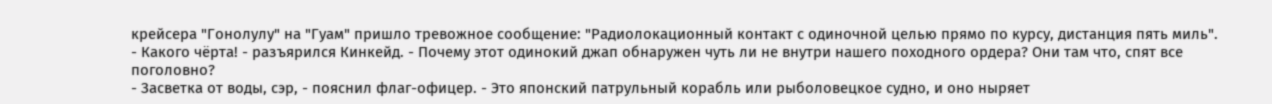крейсера "Гонолулу" на "Гуам" пришло тревожное сообщение: "Радиолокационный контакт с одиночной целью прямо по курсу, дистанция пять миль".
- Какого чёрта! - разъярился Кинкейд. - Почему этот одинокий джап обнаружен чуть ли не внутри нашего походного ордера? Они там что, спят все поголовно?
- Засветка от воды, сэр, - пояснил флаг-офицер. - Это японский патрульный корабль или рыболовецкое судно, и оно ныряет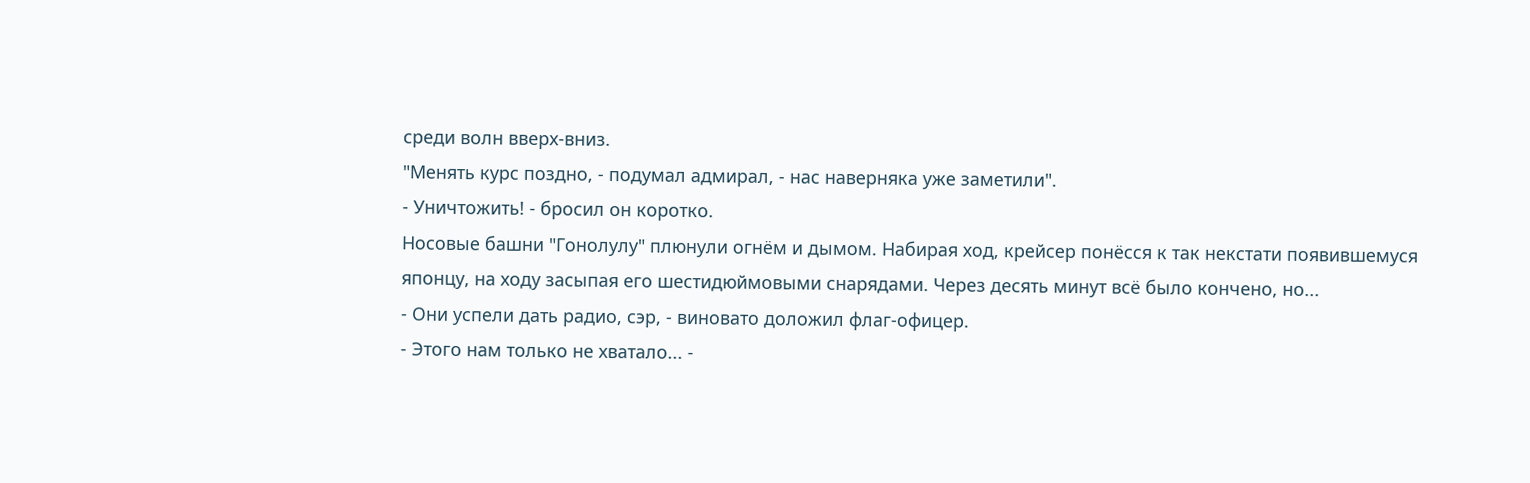среди волн вверх-вниз.
"Менять курс поздно, - подумал адмирал, - нас наверняка уже заметили".
- Уничтожить! - бросил он коротко.
Носовые башни "Гонолулу" плюнули огнём и дымом. Набирая ход, крейсер понёсся к так некстати появившемуся японцу, на ходу засыпая его шестидюймовыми снарядами. Через десять минут всё было кончено, но...
- Они успели дать радио, сэр, - виновато доложил флаг-офицер.
- Этого нам только не хватало... -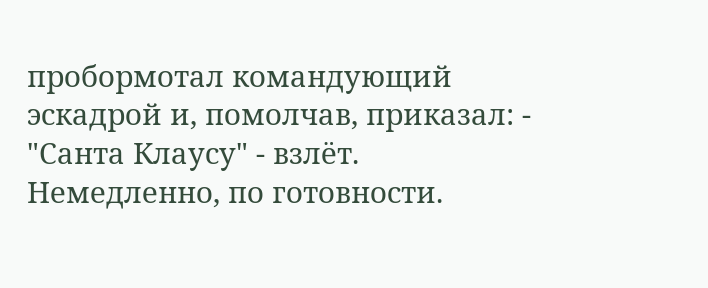пробормотал командующий эскадрой и, помолчав, приказал: - "Санта Клаусу" - взлёт. Немедленно, по готовности.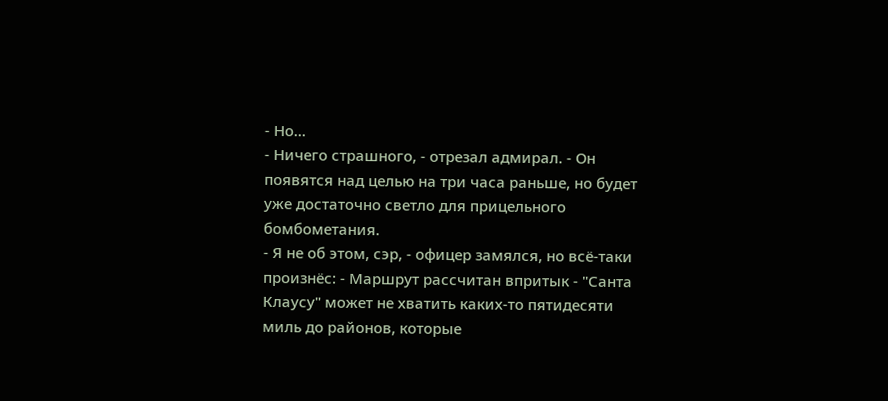- Но...
- Ничего страшного, - отрезал адмирал. - Он появятся над целью на три часа раньше, но будет уже достаточно светло для прицельного бомбометания.
- Я не об этом, сэр, - офицер замялся, но всё-таки произнёс: - Маршрут рассчитан впритык - "Санта Клаусу" может не хватить каких-то пятидесяти миль до районов, которые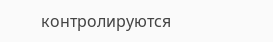контролируются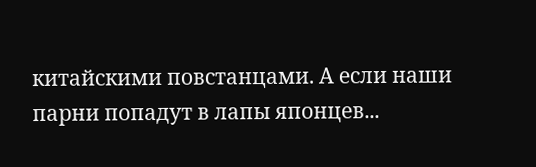китайскими повстанцами. А если наши парни попадут в лапы японцев...